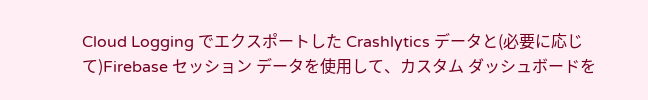Cloud Logging でエクスポートした Crashlytics データと(必要に応じて)Firebase セッション データを使用して、カスタム ダッシュボードを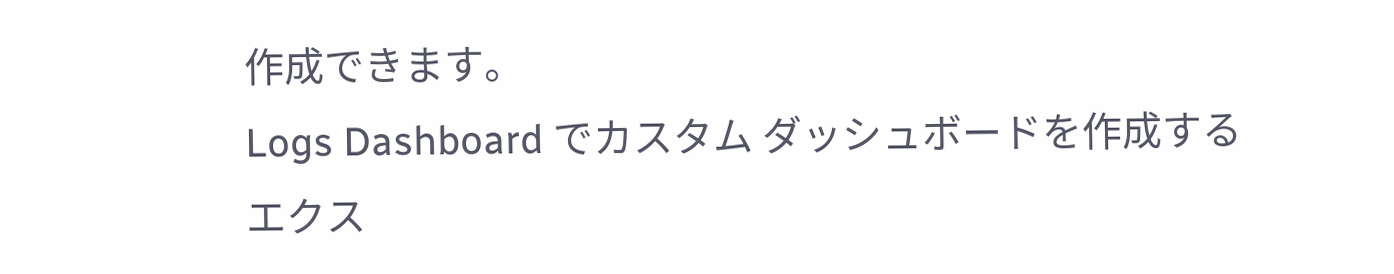作成できます。
Logs Dashboard でカスタム ダッシュボードを作成する
エクス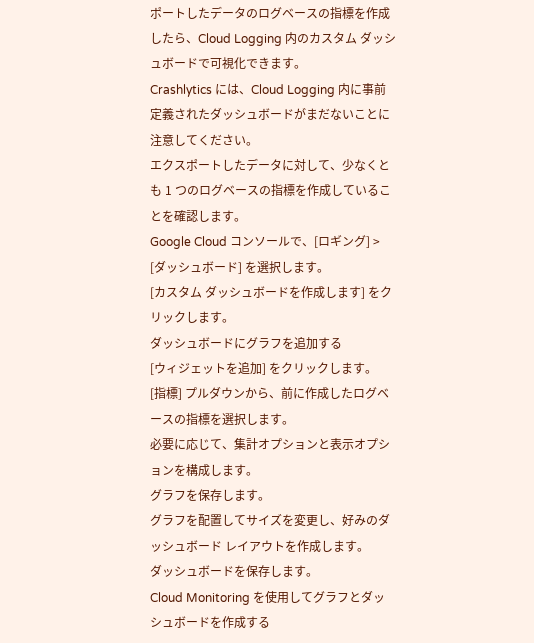ポートしたデータのログベースの指標を作成したら、Cloud Logging 内のカスタム ダッシュボードで可視化できます。
Crashlytics には、Cloud Logging 内に事前定義されたダッシュボードがまだないことに注意してください。
エクスポートしたデータに対して、少なくとも 1 つのログベースの指標を作成していることを確認します。
Google Cloud コンソールで、[ロギング] > [ダッシュボード] を選択します。
[カスタム ダッシュボードを作成します] をクリックします。
ダッシュボードにグラフを追加する
[ウィジェットを追加] をクリックします。
[指標] プルダウンから、前に作成したログベースの指標を選択します。
必要に応じて、集計オプションと表示オプションを構成します。
グラフを保存します。
グラフを配置してサイズを変更し、好みのダッシュボード レイアウトを作成します。
ダッシュボードを保存します。
Cloud Monitoring を使用してグラフとダッシュボードを作成する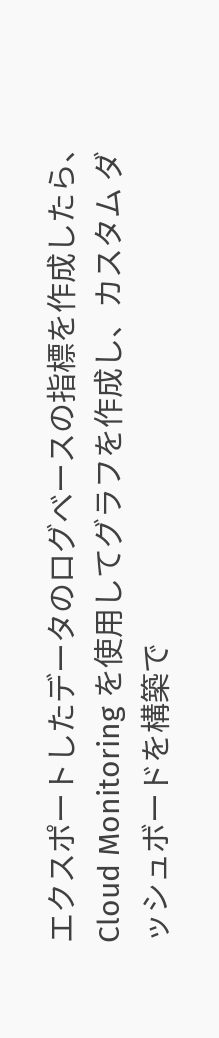エクスポートしたデータのログベースの指標を作成したら、Cloud Monitoring を使用してグラフを作成し、カスタム ダッシュボードを構築で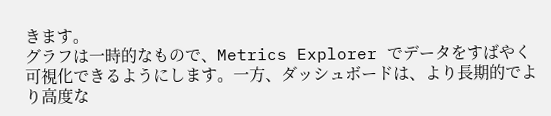きます。
グラフは一時的なもので、Metrics Explorer でデータをすばやく可視化できるようにします。一方、ダッシュボードは、より長期的でより高度な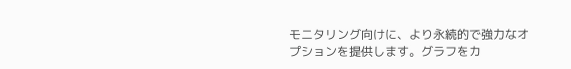モニタリング向けに、より永続的で強力なオプションを提供します。グラフをカ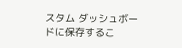スタム ダッシュボードに保存するこ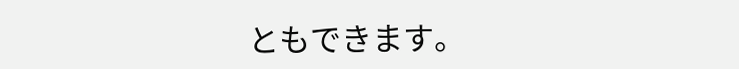ともできます。